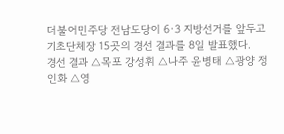더불어민주당 전남도당이 6·3 지방선거를 앞두고 기초단체장 15곳의 경선 결과를 8일 발표했다.
경선 결과 △목포 강성휘 △나주 윤병태 △광양 정인화 △영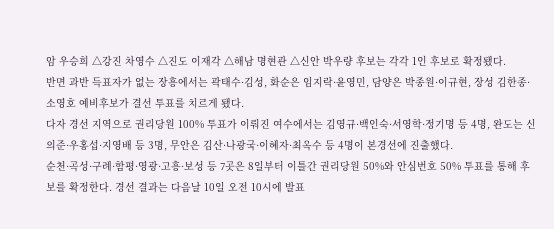암 우승희 △강진 차영수 △진도 이재각 △해남 명현관 △신안 박우량 후보는 각각 1인 후보로 확정됐다.
반면 과반 득표자가 없는 장흥에서는 곽태수·김성, 화순은 임지락·윤영민, 담양은 박종원·이규현, 장성 김한종·소영호 예비후보가 결선 투표를 치르게 됐다.
다자 경선 지역으로 권리당원 100% 투표가 이뤄진 여수에서는 김영규·백인숙·서영학·정기명 등 4명, 완도는 신의준·우홍섭·지영배 등 3명, 무안은 김산·나광국·이혜자·최옥수 등 4명이 본경선에 진출했다.
순천·곡성·구례·함평·영광·고흥·보성 등 7곳은 8일부터 이틀간 권리당원 50%와 안심번호 50% 투표를 통해 후보를 확정한다. 경선 결과는 다음날 10일 오전 10시에 발표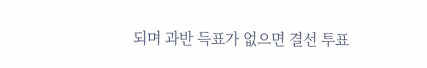되며 과반 득표가 없으면 결선 투표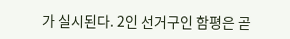가 실시된다. 2인 선거구인 함평은 곧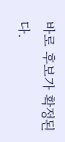바로 후보가 확정된다.